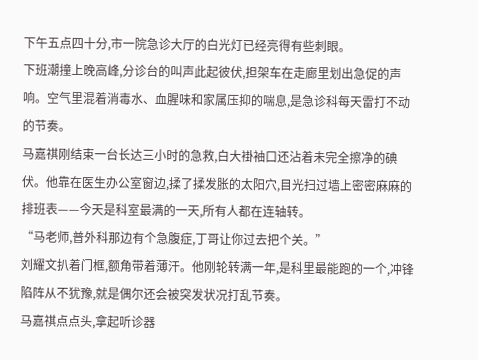下午五点四十分,市一院急诊大厅的白光灯已经亮得有些刺眼。
下班潮撞上晚高峰,分诊台的叫声此起彼伏,担架车在走廊里划出急促的声响。空气里混着消毒水、血腥味和家属压抑的喘息,是急诊科每天雷打不动的节奏。
马嘉祺刚结束一台长达三小时的急救,白大褂袖口还沾着未完全擦净的碘伏。他靠在医生办公室窗边,揉了揉发胀的太阳穴,目光扫过墙上密密麻麻的排班表——今天是科室最满的一天,所有人都在连轴转。
“马老师,普外科那边有个急腹症,丁哥让你过去把个关。”
刘耀文扒着门框,额角带着薄汗。他刚轮转满一年,是科里最能跑的一个,冲锋陷阵从不犹豫,就是偶尔还会被突发状况打乱节奏。
马嘉祺点点头,拿起听诊器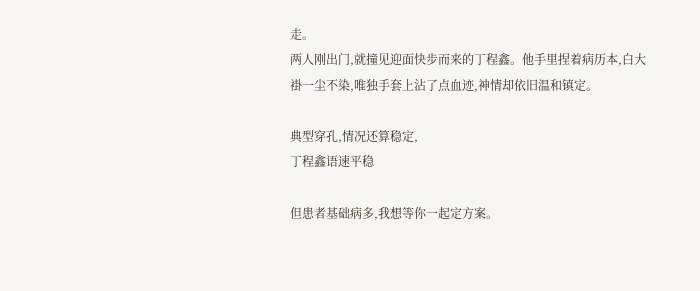走。
两人刚出门,就撞见迎面快步而来的丁程鑫。他手里捏着病历本,白大褂一尘不染,唯独手套上沾了点血迹,神情却依旧温和镇定。

典型穿孔,情况还算稳定,
丁程鑫语速平稳

但患者基础病多,我想等你一起定方案。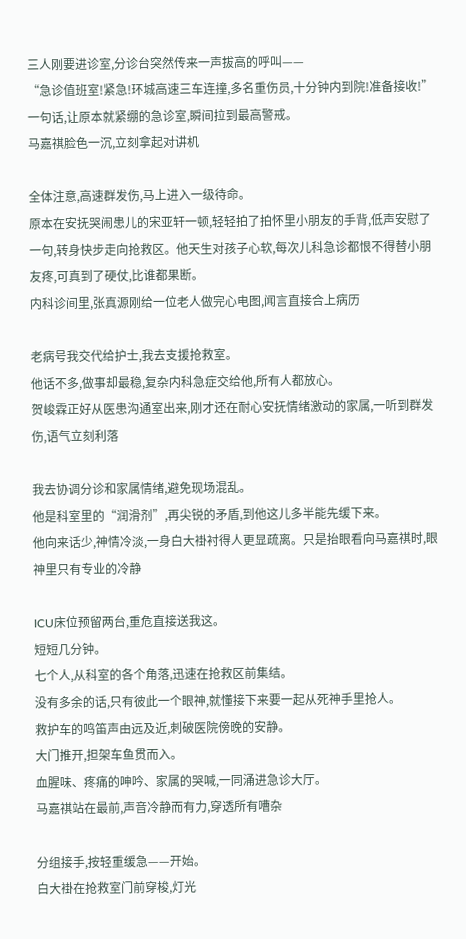三人刚要进诊室,分诊台突然传来一声拔高的呼叫——
“急诊值班室!紧急!环城高速三车连撞,多名重伤员,十分钟内到院!准备接收!”
一句话,让原本就紧绷的急诊室,瞬间拉到最高警戒。
马嘉祺脸色一沉,立刻拿起对讲机

全体注意,高速群发伤,马上进入一级待命。
原本在安抚哭闹患儿的宋亚轩一顿,轻轻拍了拍怀里小朋友的手背,低声安慰了一句,转身快步走向抢救区。他天生对孩子心软,每次儿科急诊都恨不得替小朋友疼,可真到了硬仗,比谁都果断。
内科诊间里,张真源刚给一位老人做完心电图,闻言直接合上病历

老病号我交代给护士,我去支援抢救室。
他话不多,做事却最稳,复杂内科急症交给他,所有人都放心。
贺峻霖正好从医患沟通室出来,刚才还在耐心安抚情绪激动的家属,一听到群发伤,语气立刻利落

我去协调分诊和家属情绪,避免现场混乱。
他是科室里的“润滑剂”,再尖锐的矛盾,到他这儿多半能先缓下来。
他向来话少,神情冷淡,一身白大褂衬得人更显疏离。只是抬眼看向马嘉祺时,眼神里只有专业的冷静

ICU床位预留两台,重危直接送我这。
短短几分钟。
七个人,从科室的各个角落,迅速在抢救区前集结。
没有多余的话,只有彼此一个眼神,就懂接下来要一起从死神手里抢人。
救护车的鸣笛声由远及近,刺破医院傍晚的安静。
大门推开,担架车鱼贯而入。
血腥味、疼痛的呻吟、家属的哭喊,一同涌进急诊大厅。
马嘉祺站在最前,声音冷静而有力,穿透所有嘈杂

分组接手,按轻重缓急——开始。
白大褂在抢救室门前穿梭,灯光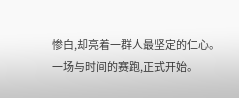惨白,却亮着一群人最坚定的仁心。
一场与时间的赛跑,正式开始。